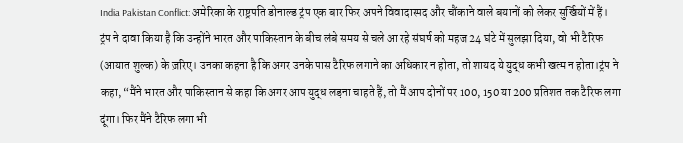India Pakistan Conflict: अमेरिका के राष्ट्रपति डोनाल्ड ट्रंप एक बार फिर अपने विवादास्पद और चौंकाने वाले बयानों को लेकर सुर्खियों में हैं। ट्रंप ने दावा किया है कि उन्होंने भारत और पाकिस्तान के बीच लंबे समय से चले आ रहे संघर्ष को महज 24 घंटे में सुलझा दिया, वो भी टैरिफ (आयात शुल्क) के ज़रिए। उनका कहना है कि अगर उनके पास टैरिफ लगाने का अधिकार न होता, तो शायद ये युद्ध कभी खत्म न होता।ट्रंप ने कहा, “मैंने भारत और पाकिस्तान से कहा कि अगर आप युद्ध लड़ना चाहते हैं, तो मैं आप दोनों पर 100, 150 या 200 प्रतिशत तक टैरिफ लगा दूंगा। फिर मैंने टैरिफ लगा भी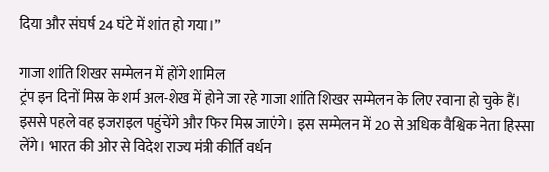दिया और संघर्ष 24 घंटे में शांत हो गया।”

गाजा शांति शिखर सम्मेलन में होंगे शामिल
ट्रंप इन दिनों मिस्र के शर्म अल-शेख में होने जा रहे गाजा शांति शिखर सम्मेलन के लिए रवाना हो चुके हैं। इससे पहले वह इजराइल पहुंचेंगे और फिर मिस्र जाएंगे। इस सम्मेलन में 20 से अधिक वैश्विक नेता हिस्सा लेंगे। भारत की ओर से विदेश राज्य मंत्री कीर्ति वर्धन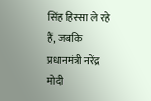सिंह हिस्सा ले रहे हैं, जबकि प्रधानमंत्री नरेंद्र मोदी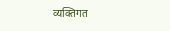व्यक्तिगत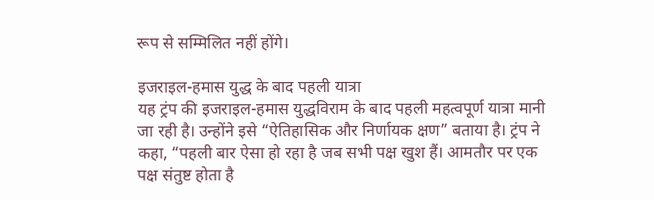रूप से सम्मिलित नहीं होंगे।

इजराइल-हमास युद्ध के बाद पहली यात्रा
यह ट्रंप की इजराइल-हमास युद्धविराम के बाद पहली महत्वपूर्ण यात्रा मानी जा रही है। उन्होंने इसे “ऐतिहासिक और निर्णायक क्षण” बताया है। ट्रंप ने कहा, “पहली बार ऐसा हो रहा है जब सभी पक्ष खुश हैं। आमतौर पर एक पक्ष संतुष्ट होता है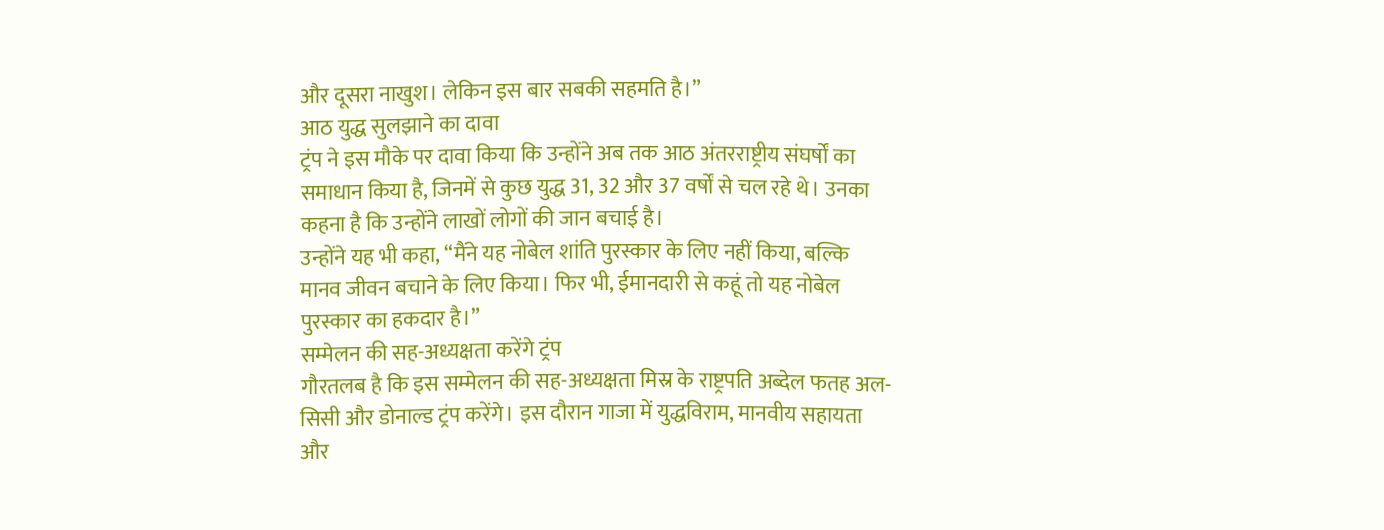और दूसरा नाखुश। लेकिन इस बार सबकी सहमति है।”
आठ युद्ध सुलझाने का दावा
ट्रंप ने इस मौके पर दावा किया कि उन्होंने अब तक आठ अंतरराष्ट्रीय संघर्षों का समाधान किया है, जिनमें से कुछ युद्ध 31, 32 और 37 वर्षों से चल रहे थे। उनका कहना है कि उन्होंने लाखों लोगों की जान बचाई है।
उन्होंने यह भी कहा, “मैंने यह नोबेल शांति पुरस्कार के लिए नहीं किया, बल्कि मानव जीवन बचाने के लिए किया। फिर भी, ईमानदारी से कहूं तो यह नोबेल पुरस्कार का हकदार है।”
सम्मेलन की सह-अध्यक्षता करेंगे ट्रंप
गौरतलब है कि इस सम्मेलन की सह-अध्यक्षता मिस्र के राष्ट्रपति अब्देल फतह अल-सिसी और डोनाल्ड ट्रंप करेंगे। इस दौरान गाजा में युद्धविराम, मानवीय सहायता और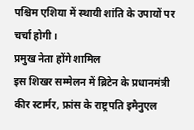पश्चिम एशिया में स्थायी शांति के उपायों पर चर्चा होगी।
प्रमुख नेता होंगे शामिल
इस शिखर सम्मेलन में ब्रिटेन के प्रधानमंत्री कीर स्टार्मर, फ्रांस के राष्ट्रपति इमैनुएल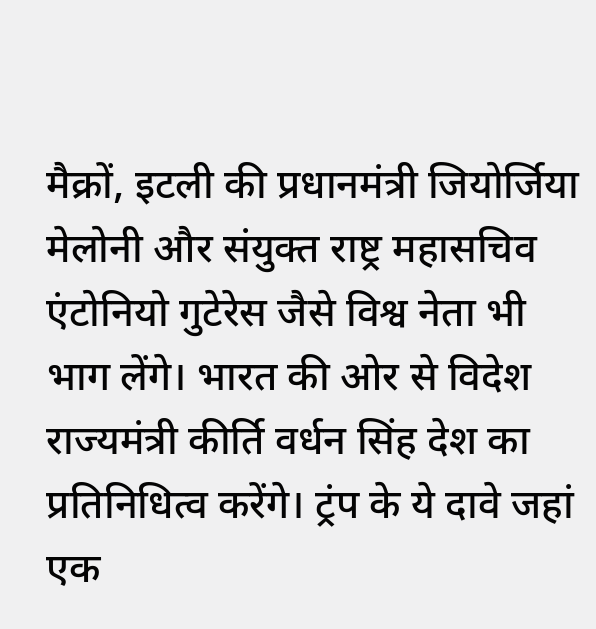मैक्रों, इटली की प्रधानमंत्री जियोर्जिया मेलोनी और संयुक्त राष्ट्र महासचिव एंटोनियो गुटेरेस जैसे विश्व नेता भी भाग लेंगे। भारत की ओर से विदेश राज्यमंत्री कीर्ति वर्धन सिंह देश का प्रतिनिधित्व करेंगे। ट्रंप के ये दावे जहां एक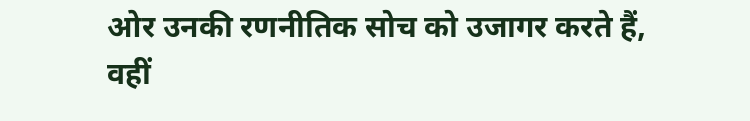ओर उनकी रणनीतिक सोच को उजागर करते हैं, वहीं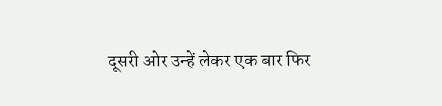दूसरी ओर उन्हें लेकर एक बार फिर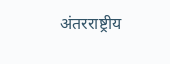अंतरराष्ट्रीय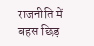राजनीति में बहस छिड़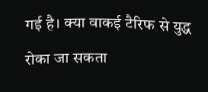गई है। क्या वाकई टैरिफ से युद्ध रोका जा सकता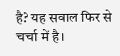है? यह सवाल फिर से चर्चा में है।